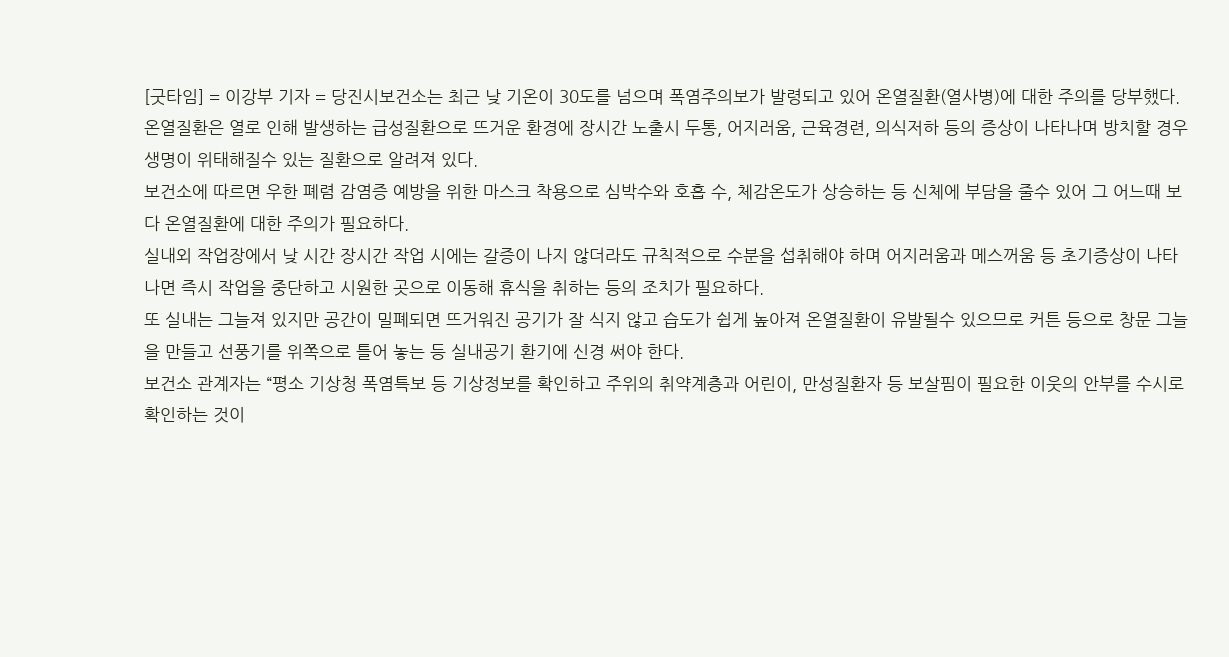[굿타임] = 이강부 기자 = 당진시보건소는 최근 낮 기온이 30도를 넘으며 폭염주의보가 발령되고 있어 온열질환(열사병)에 대한 주의를 당부했다.
온열질환은 열로 인해 발생하는 급성질환으로 뜨거운 환경에 장시간 노출시 두통, 어지러움, 근육경련, 의식저하 등의 증상이 나타나며 방치할 경우 생명이 위태해질수 있는 질환으로 알려져 있다.
보건소에 따르면 우한 폐렴 감염증 예방을 위한 마스크 착용으로 심박수와 호흡 수, 체감온도가 상승하는 등 신체에 부담을 줄수 있어 그 어느때 보다 온열질환에 대한 주의가 필요하다.
실내외 작업장에서 낮 시간 장시간 작업 시에는 갈증이 나지 않더라도 규칙적으로 수분을 섭취해야 하며 어지러움과 메스꺼움 등 초기증상이 나타나면 즉시 작업을 중단하고 시원한 곳으로 이동해 휴식을 취하는 등의 조치가 필요하다.
또 실내는 그늘져 있지만 공간이 밀폐되면 뜨거워진 공기가 잘 식지 않고 습도가 쉽게 높아져 온열질환이 유발될수 있으므로 커튼 등으로 창문 그늘을 만들고 선풍기를 위쪽으로 틀어 놓는 등 실내공기 환기에 신경 써야 한다.
보건소 관계자는 “평소 기상청 폭염특보 등 기상정보를 확인하고 주위의 취약계층과 어린이, 만성질환자 등 보살핌이 필요한 이웃의 안부를 수시로 확인하는 것이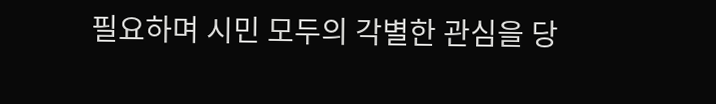필요하며 시민 모두의 각별한 관심을 당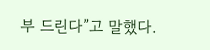부 드린다”고 말했다.